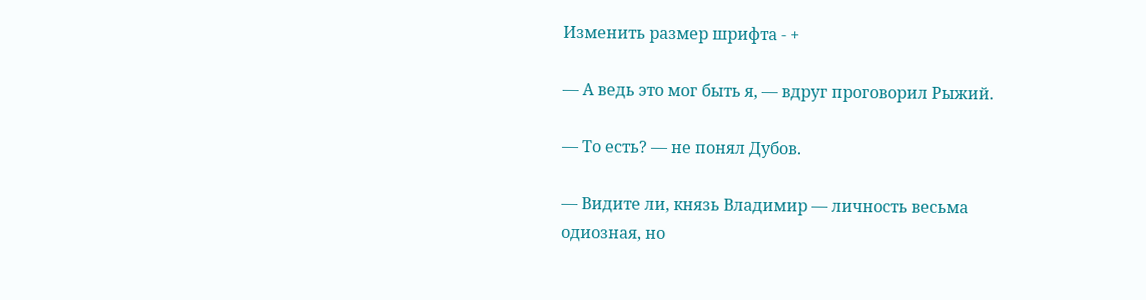Изменить размер шрифта - +

— А ведь это мог быть я, — вдруг проговорил Рыжий.

— То есть? — не понял Дубов.

— Видите ли, князь Владимир — личность весьма одиозная, но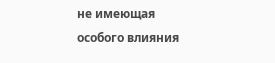не имеющая особого влияния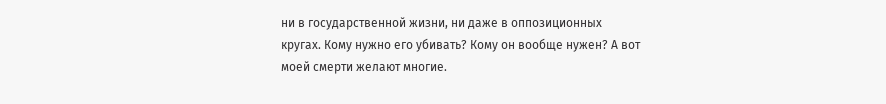ни в государственной жизни, ни даже в оппозиционных кругах. Кому нужно его убивать? Кому он вообще нужен? А вот моей смерти желают многие.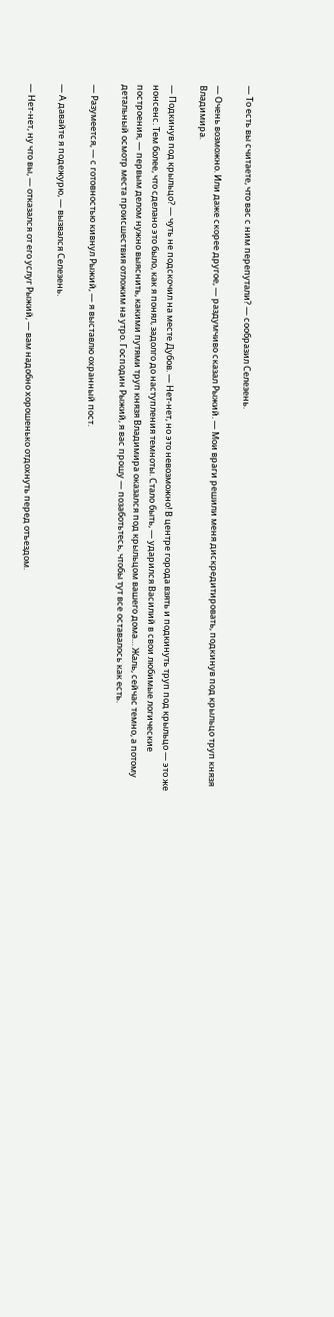— То есть вы считаете, что вас с ним перепутали? — сообразил Селезень.

— Очень возможно. Или даже скорее другое, — раздумчиво сказал Рыжий. — Мои враги решили меня дискредитировать, подкинув под крыльцо труп князя Владимира.

— Подкинув под крыльцо? — чуть не подскочил на месте Дубов. — Нет-нет, но это невозможно! В центре города взять и подкинуть труп под крыльцо — это же нонсенс. Тем более, что сделано это было, как я понял, задолго до наступления темноты. Стало быть, — ударился Василий в свои любимые логические построения, — первым делом нужно выяснить, какими путями труп князя Владимира оказался под крыльцом вашего дома… Жаль, сейчас темно, а потому детальный осмотр места происшествия отложим на утро. Господин Рыжий, я вас прошу — позаботьтесь, чтобы тут все оставалось как есть.

— Разумеется, — с готовностью кивнул Рыжий, — я выставлю охранный пост.

— А давайте я подежурю, — вызвался Селезень.

— Нет-нет, ну что вы, — отказался от его услуг Рыжий, — вам надобно хорошенько отдохнуть перед отъездом.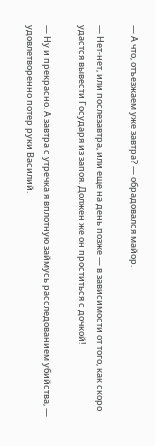— А что, отъезжаем уже завтра? — обрадовался майор.

— Нет-нет, или послезавтра, или еще на день позже — в зависимости от того, как скоро удастся вывести Государя из запоя. Должен же он проститься с дочкой!

— Ну и прекрасно. А завтра с утречка я вплотную займусь расследованием убийства, — удовлетворенно потер руки Василий.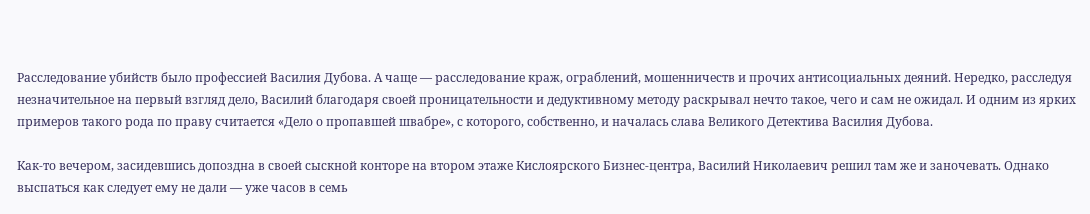Расследование убийств было профессией Василия Дубова. А чаще — расследование краж, ограблений, мошенничеств и прочих антисоциальных деяний. Нередко, расследуя незначительное на первый взгляд дело, Василий благодаря своей проницательности и дедуктивному методу раскрывал нечто такое, чего и сам не ожидал. И одним из ярких примеров такого рода по праву считается «Дело о пропавшей швабре», с которого, собственно, и началась слава Великого Детектива Василия Дубова.

Как-то вечером, засидевшись допоздна в своей сыскной конторе на втором этаже Кислоярского Бизнес-центра, Василий Николаевич решил там же и заночевать. Однако выспаться как следует ему не дали — уже часов в семь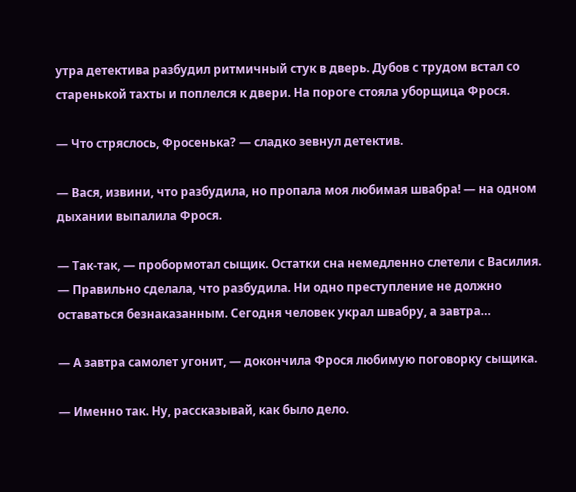утра детектива разбудил ритмичный стук в дверь. Дубов с трудом встал со старенькой тахты и поплелся к двери. На пороге стояла уборщица Фрося.

— Что стряслось, Фросенька? — сладко зевнул детектив.

— Вася, извини, что разбудила, но пропала моя любимая швабра! — на одном дыхании выпалила Фрося.

— Так-так, — пробормотал сыщик. Остатки сна немедленно слетели с Василия. — Правильно сделала, что разбудила. Ни одно преступление не должно оставаться безнаказанным. Сегодня человек украл швабру, а завтра…

— А завтра самолет угонит, — докончила Фрося любимую поговорку сыщика.

— Именно так. Ну, рассказывай, как было дело.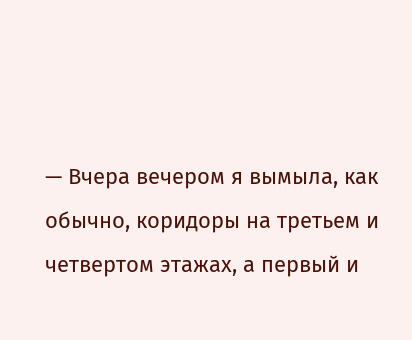— Вчера вечером я вымыла, как обычно, коридоры на третьем и четвертом этажах, а первый и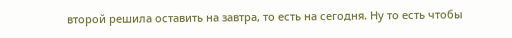второй решила оставить на завтра, то есть на сегодня. Ну то есть чтобы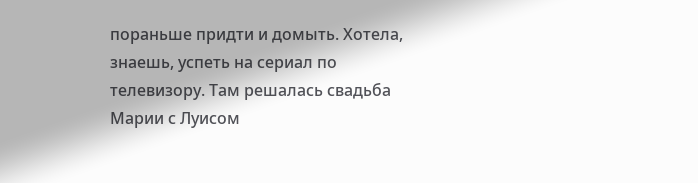пораньше придти и домыть. Хотела, знаешь, успеть на сериал по телевизору. Там решалась свадьба Марии с Луисом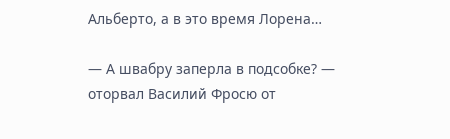Альберто, а в это время Лорена…

— А швабру заперла в подсобке? — оторвал Василий Фросю от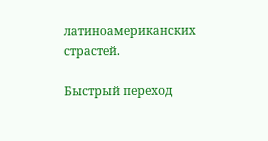латиноамериканских страстей.

Быстрый переход